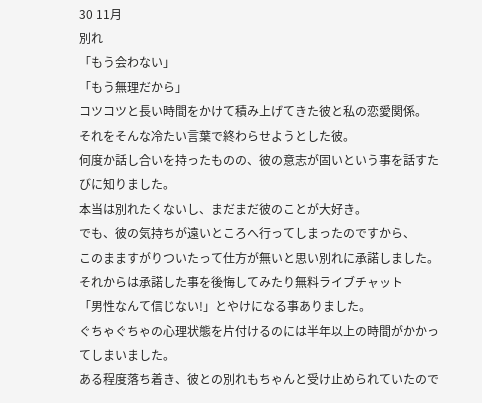30 11月
別れ
「もう会わない」
「もう無理だから」
コツコツと長い時間をかけて積み上げてきた彼と私の恋愛関係。
それをそんな冷たい言葉で終わらせようとした彼。
何度か話し合いを持ったものの、彼の意志が固いという事を話すたびに知りました。
本当は別れたくないし、まだまだ彼のことが大好き。
でも、彼の気持ちが遠いところへ行ってしまったのですから、
このまますがりついたって仕方が無いと思い別れに承諾しました。
それからは承諾した事を後悔してみたり無料ライブチャット
「男性なんて信じない!」とやけになる事ありました。
ぐちゃぐちゃの心理状態を片付けるのには半年以上の時間がかかってしまいました。
ある程度落ち着き、彼との別れもちゃんと受け止められていたので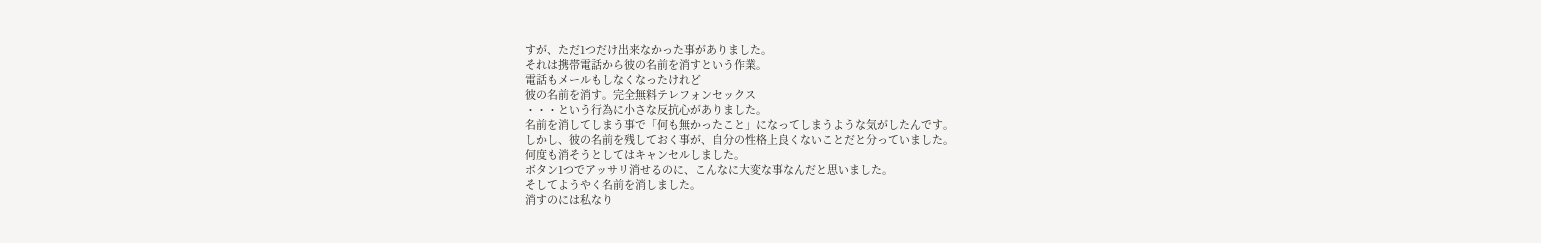すが、ただ1つだけ出来なかった事がありました。
それは携帯電話から彼の名前を消すという作業。
電話もメールもしなくなったけれど
彼の名前を消す。完全無料テレフォンセックス
・・・という行為に小さな反抗心がありました。
名前を消してしまう事で「何も無かったこと」になってしまうような気がしたんです。
しかし、彼の名前を残しておく事が、自分の性格上良くないことだと分っていました。
何度も消そうとしてはキャンセルしました。
ボタン1つでアッサリ消せるのに、こんなに大変な事なんだと思いました。
そしてようやく名前を消しました。
消すのには私なり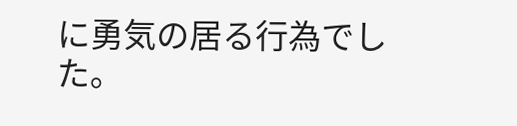に勇気の居る行為でした。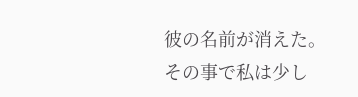彼の名前が消えた。
その事で私は少し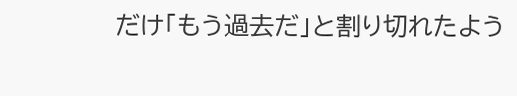だけ「もう過去だ」と割り切れたよう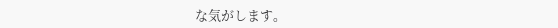な気がします。